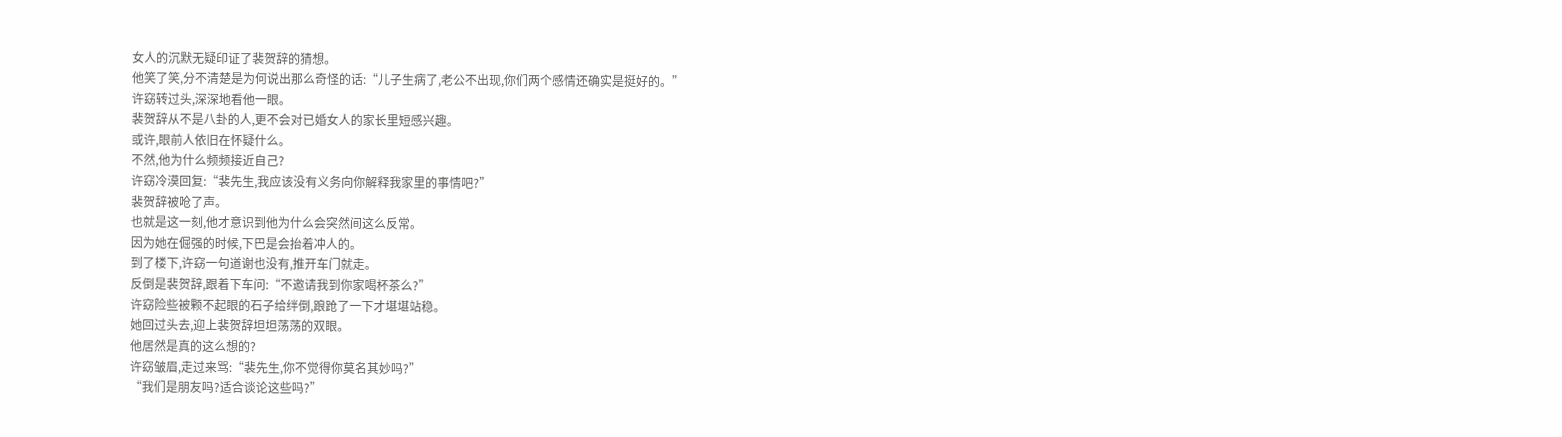女人的沉默无疑印证了裴贺辞的猜想。
他笑了笑,分不清楚是为何说出那么奇怪的话:“儿子生病了,老公不出现,你们两个感情还确实是挺好的。”
许窈转过头,深深地看他一眼。
裴贺辞从不是八卦的人,更不会对已婚女人的家长里短感兴趣。
或许,眼前人依旧在怀疑什么。
不然,他为什么频频接近自己?
许窈冷漠回复:“裴先生,我应该没有义务向你解释我家里的事情吧?”
裴贺辞被呛了声。
也就是这一刻,他才意识到他为什么会突然间这么反常。
因为她在倔强的时候,下巴是会抬着冲人的。
到了楼下,许窈一句道谢也没有,推开车门就走。
反倒是裴贺辞,跟着下车问:“不邀请我到你家喝杯茶么?”
许窈险些被颗不起眼的石子给绊倒,踉跄了一下才堪堪站稳。
她回过头去,迎上裴贺辞坦坦荡荡的双眼。
他居然是真的这么想的?
许窈皱眉,走过来骂:“裴先生,你不觉得你莫名其妙吗?”
“我们是朋友吗?适合谈论这些吗?”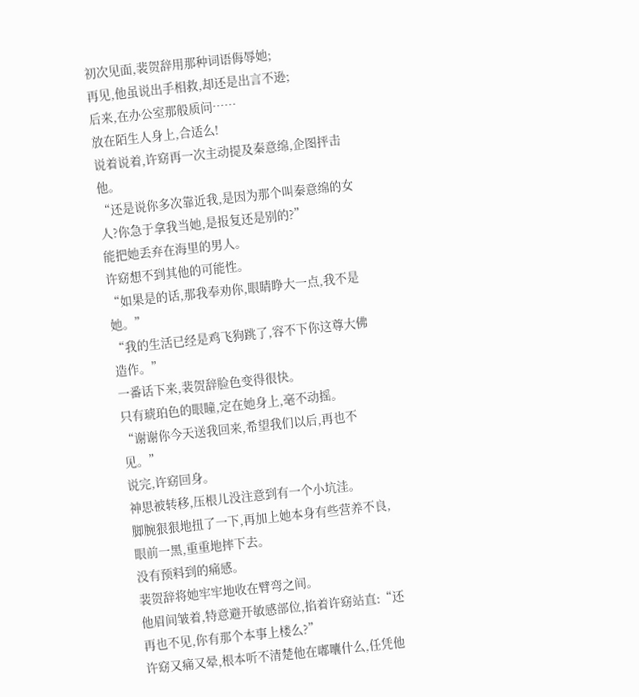初次见面,裴贺辞用那种词语侮辱她;
再见,他虽说出手相救,却还是出言不逊;
后来,在办公室那般质问……
放在陌生人身上,合适么!
说着说着,许窈再一次主动提及秦意绵,企图抨击他。
“还是说你多次靠近我,是因为那个叫秦意绵的女人?你急于拿我当她,是报复还是别的?”
能把她丢弃在海里的男人。
许窈想不到其他的可能性。
“如果是的话,那我奉劝你,眼睛睁大一点,我不是她。”
“我的生活已经是鸡飞狗跳了,容不下你这尊大佛造作。”
一番话下来,裴贺辞脸色变得很快。
只有琥珀色的眼瞳,定在她身上,毫不动摇。
“谢谢你今天送我回来,希望我们以后,再也不见。”
说完,许窈回身。
神思被转移,压根儿没注意到有一个小坑洼。
脚腕狠狠地扭了一下,再加上她本身有些营养不良,眼前一黑,重重地摔下去。
没有预料到的痛感。
裴贺辞将她牢牢地收在臂弯之间。
他眉间皱着,特意避开敏感部位,掐着许窈站直:“还再也不见,你有那个本事上楼么?”
许窈又痛又晕,根本听不清楚他在嘟囔什么,任凭他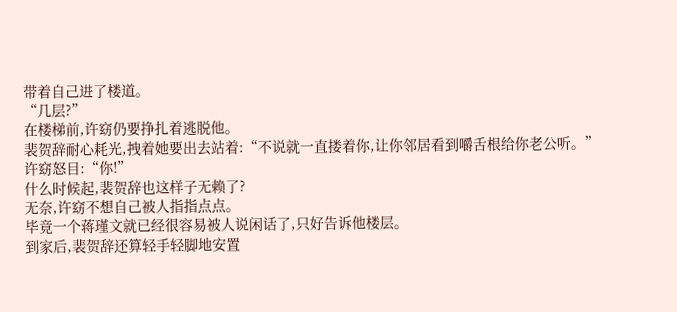带着自己进了楼道。
“几层?”
在楼梯前,许窈仍要挣扎着逃脱他。
裴贺辞耐心耗光,拽着她要出去站着:“不说就一直搂着你,让你邻居看到嚼舌根给你老公听。”
许窈怒目:“你!”
什么时候起,裴贺辞也这样子无赖了?
无奈,许窈不想自己被人指指点点。
毕竟一个蒋瑾文就已经很容易被人说闲话了,只好告诉他楼层。
到家后,裴贺辞还算轻手轻脚地安置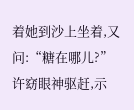着她到沙上坐着,又问:“糖在哪儿?”
许窈眼神驱赶,示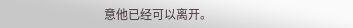意他已经可以离开。